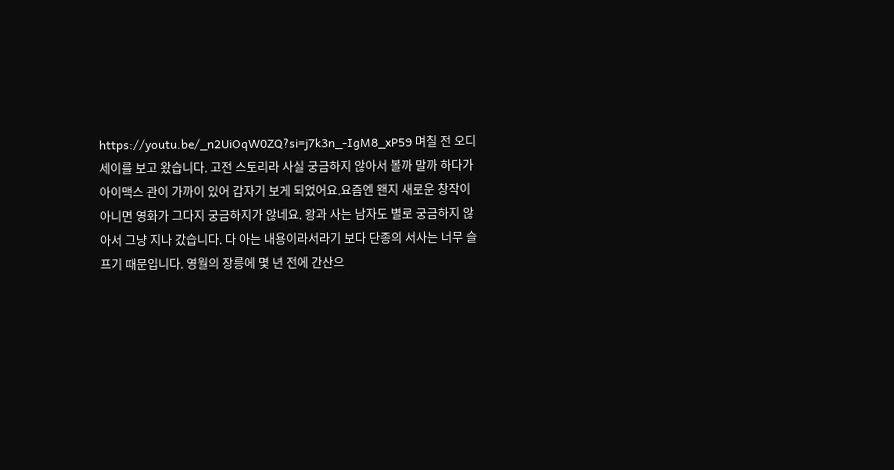https://youtu.be/_n2UiOqW0ZQ?si=j7k3n_-IgM8_xP59 며칠 전 오디세이를 보고 왔습니다. 고전 스토리라 사실 궁금하지 않아서 볼까 말까 하다가 아이맥스 관이 가까이 있어 갑자기 보게 되었어요.요즘엔 왠지 새로운 창작이 아니면 영화가 그다지 궁금하지가 않네요. 왕과 사는 남자도 별로 궁금하지 않아서 그냥 지나 갔습니다. 다 아는 내용이라서라기 보다 단종의 서사는 너무 슬프기 때문입니다. 영월의 장릉에 몇 년 전에 간산으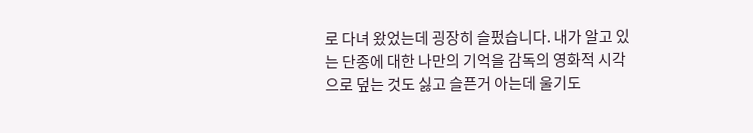로 다녀 왔었는데 굉장히 슬펐습니다. 내가 알고 있는 단종에 대한 나만의 기억을 감독의 영화적 시각으로 덮는 것도 싫고 슬픈거 아는데 울기도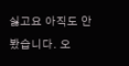싫고요 아직도 안봤습니다. 오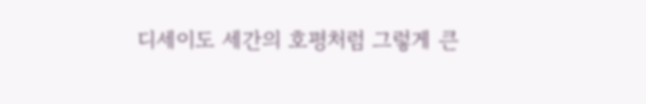디세이도 세간의 호평처럼 그렇게 큰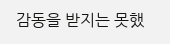감동을 받지는 못했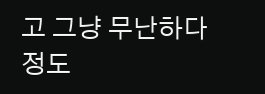고 그냥 무난하다 정도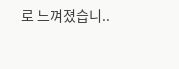로 느껴졌습니..